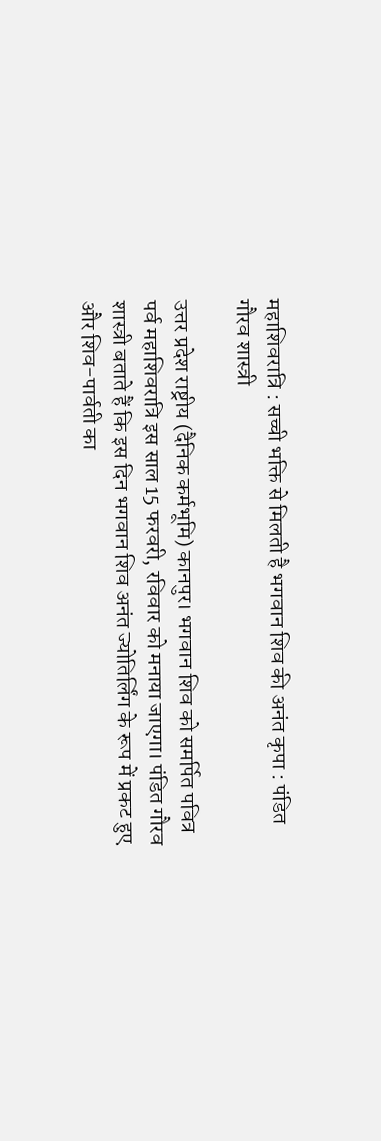महाशिवरात्रि : सच्ची भक्ति से मिलती है भगवान शिव की अनंत कृपा : पंडित गौरव शास्त्री

उत्तर प्रदेश राष्ट्रीय (दैनिक कर्मभूमि) कानपुर। भगवान शिव को समर्पित पवित्र पर्व महाशिवरात्रि इस साल 15 फरवरी, रविवार को मनाया जाएगा। पंडित गौरव शास्त्री बताते हैं कि इस दिन भगवान शिव अनंत ज्योतिर्लिंग के रूप में प्रकट हुए और शिव-पार्वती का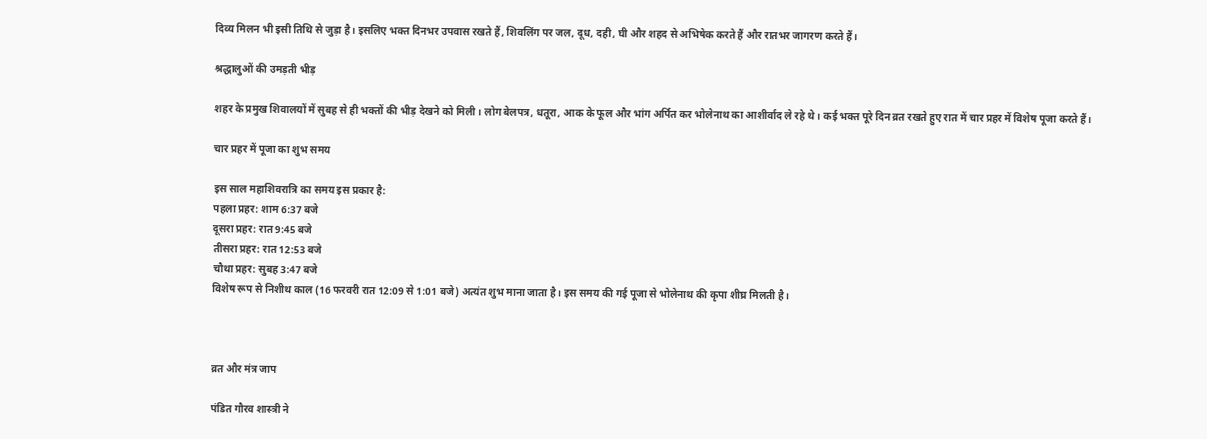दिव्य मिलन भी इसी तिथि से जुड़ा है। इसलिए भक्त दिनभर उपवास रखते हैं, शिवलिंग पर जल, दूध, दही, घी और शहद से अभिषेक करते हैं और रातभर जागरण करते हैं।

श्रद्धालुओं की उमड़ती भीड़

शहर के प्रमुख शिवालयों में सुबह से ही भक्तों की भीड़ देखने को मिली। लोग बेलपत्र, धतूरा, आक के फूल और भांग अर्पित कर भोलेनाथ का आशीर्वाद ले रहे थे। कई भक्त पूरे दिन व्रत रखते हुए रात में चार प्रहर में विशेष पूजा करते हैं।

चार प्रहर में पूजा का शुभ समय

इस साल महाशिवरात्रि का समय इस प्रकार है:
पहला प्रहर: शाम 6:37 बजे
दूसरा प्रहर: रात 9:45 बजे
तीसरा प्रहर: रात 12:53 बजे
चौथा प्रहर: सुबह 3:47 बजे
विशेष रूप से निशीथ काल (16 फरवरी रात 12:09 से 1:01 बजे) अत्यंत शुभ माना जाता है। इस समय की गई पूजा से भोलेनाथ की कृपा शीघ्र मिलती है।



व्रत और मंत्र जाप

पंडित गौरव शास्त्री ने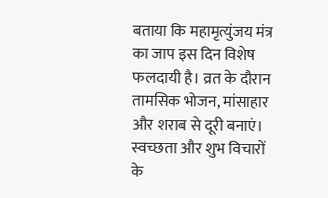बताया कि महामृत्युंजय मंत्र का जाप इस दिन विशेष फलदायी है। व्रत के दौरान तामसिक भोजन, मांसाहार और शराब से दूरी बनाएं। स्वच्छता और शुभ विचारों के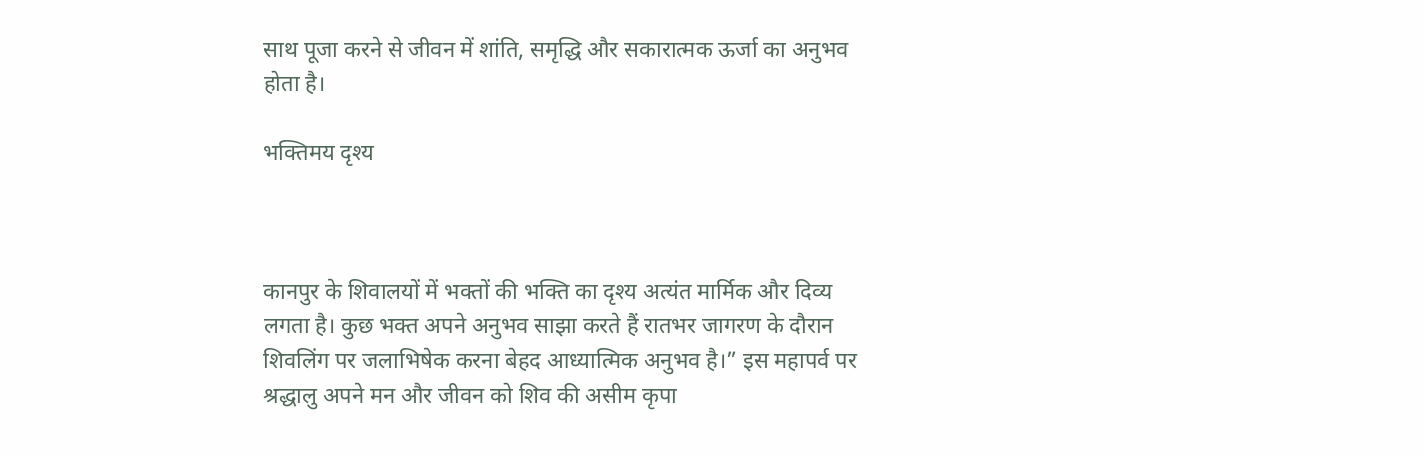साथ पूजा करने से जीवन में शांति, समृद्धि और सकारात्मक ऊर्जा का अनुभव होता है।

भक्तिमय दृश्य



कानपुर के शिवालयों में भक्तों की भक्ति का दृश्य अत्यंत मार्मिक और दिव्य लगता है। कुछ भक्त अपने अनुभव साझा करते हैं रातभर जागरण के दौरान शिवलिंग पर जलाभिषेक करना बेहद आध्यात्मिक अनुभव है।” इस महापर्व पर श्रद्धालु अपने मन और जीवन को शिव की असीम कृपा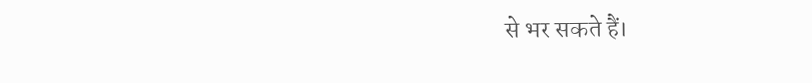से भर सकते हैं।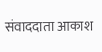संवाददाता आकाश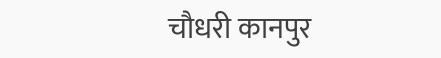चौधरी कानपुर